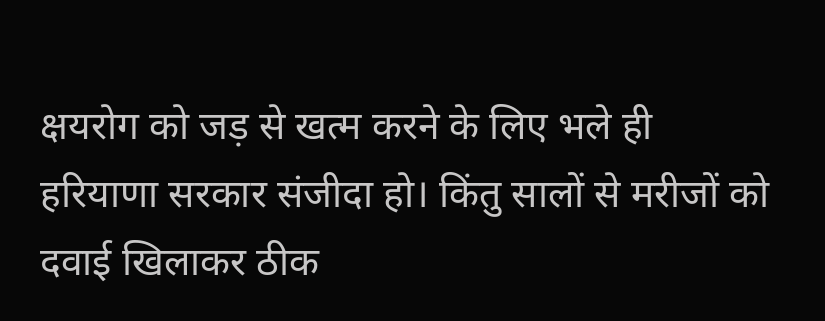क्षयरोग को जड़ से खत्म करने के लिए भले ही हरियाणा सरकार संजीदा हो। किंतु सालों से मरीजों को दवाई खिलाकर ठीक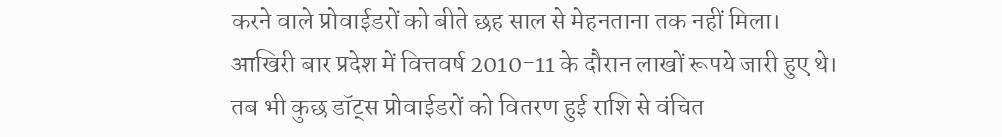करने वाले प्रोवाईडरों को बीते छह साल से मेहनताना तक नहीं मिला।
आखिरी बार प्रदेश में वित्तवर्ष 2010-11 के दौरान लाखों रूपये जारी हुए थे। तब भी कुछ डॉट्स प्रोवाईडरों को वितरण हुई राशि से वंचित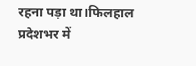रहना पड़ा था।फिलहाल प्रदेशभर में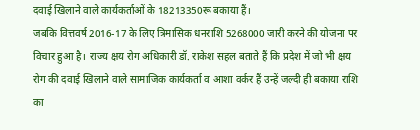दवाई खिलाने वाले कार्यकर्ताओं के 18213350रू बकाया हैं।
जबकि वित्तवर्ष 2016-17 के लिए त्रिमासिक धनराशि 5268000 जारी करने की योजना पर विचार हुआ है। राज्य क्षय रोग अधिकारी डॉ. राकेश सहल बताते हैं कि प्रदेश में जो भी क्षय रोग की दवाई खिलाने वाले सामाजिक कार्यकर्ता व आशा वर्कर हैं उन्हें जल्दी ही बकाया राशि का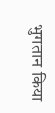भुगतान किया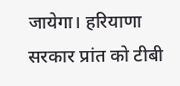जायेगा। हरियाणा सरकार प्रांत को टीबी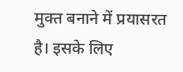मुक्त बनाने में प्रयासरत है। इसके लिए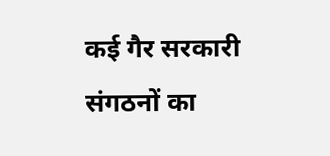कई गैर सरकारी संगठनों का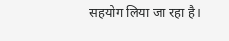सहयोग लिया जा रहा है।